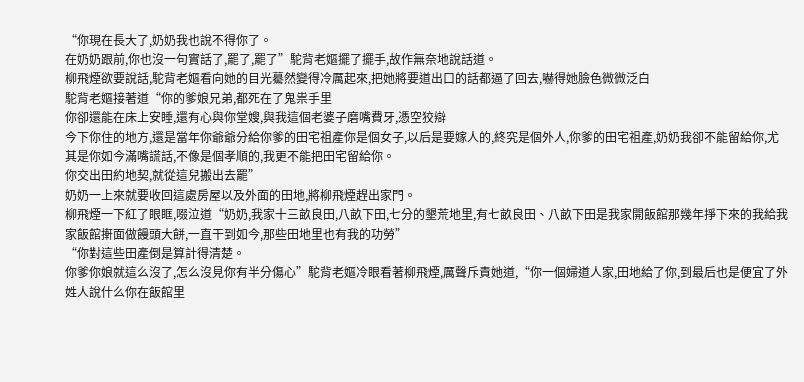“你現在長大了,奶奶我也說不得你了。
在奶奶跟前,你也沒一句實話了,罷了,罷了”駝背老嫗擺了擺手,故作無奈地說話道。
柳飛煙欲要說話,駝背老嫗看向她的目光驀然變得冷厲起來,把她將要道出口的話都逼了回去,嚇得她臉色微微泛白
駝背老嫗接著道“你的爹娘兄弟,都死在了鬼祟手里
你卻還能在床上安睡,還有心與你堂嫂,與我這個老婆子磨嘴費牙,憑空狡辯
今下你住的地方,還是當年你爺爺分給你爹的田宅祖產你是個女子,以后是要嫁人的,終究是個外人,你爹的田宅祖產,奶奶我卻不能留給你,尤其是你如今滿嘴謊話,不像是個孝順的,我更不能把田宅留給你。
你交出田約地契,就從這兒搬出去罷”
奶奶一上來就要收回這處房屋以及外面的田地,將柳飛煙趕出家門。
柳飛煙一下紅了眼眶,啜泣道“奶奶,我家十三畝良田,八畝下田,七分的墾荒地里,有七畝良田、八畝下田是我家開飯館那幾年掙下來的我給我家飯館搟面做饅頭大餅,一直干到如今,那些田地里也有我的功勞”
“你對這些田產倒是算計得清楚。
你爹你娘就這么沒了,怎么沒見你有半分傷心”駝背老嫗冷眼看著柳飛煙,厲聲斥責她道,“你一個婦道人家,田地給了你,到最后也是便宜了外姓人說什么你在飯館里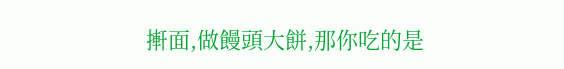搟面,做饅頭大餅,那你吃的是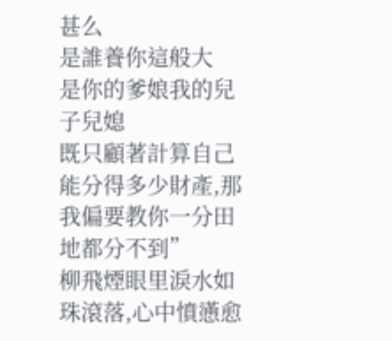甚么
是誰養你這般大
是你的爹娘我的兒子兒媳
既只顧著計算自己能分得多少財產,那我偏要教你一分田地都分不到”
柳飛煙眼里淚水如珠滾落,心中憤懣愈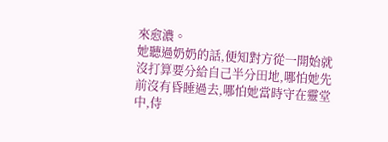來愈濃。
她聽過奶奶的話,便知對方從一開始就沒打算要分給自己半分田地,哪怕她先前沒有昏睡過去,哪怕她當時守在靈堂中,侍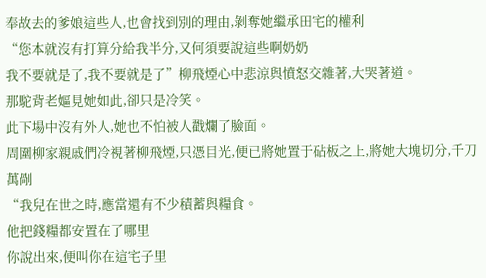奉故去的爹娘這些人,也會找到別的理由,剝奪她繼承田宅的權利
“您本就沒有打算分給我半分,又何須要說這些啊奶奶
我不要就是了,我不要就是了”柳飛煙心中悲涼與憤怒交雜著,大哭著道。
那駝背老嫗見她如此,卻只是冷笑。
此下場中沒有外人,她也不怕被人戳爛了臉面。
周圍柳家親戚們冷視著柳飛煙,只憑目光,便已將她置于砧板之上,將她大塊切分,千刀萬剮
“我兒在世之時,應當還有不少積蓄與糧食。
他把錢糧都安置在了哪里
你說出來,便叫你在這宅子里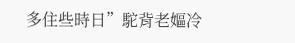多住些時日”駝背老嫗冷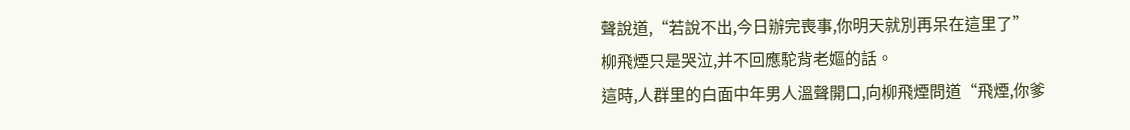聲說道,“若說不出,今日辦完喪事,你明天就別再呆在這里了”
柳飛煙只是哭泣,并不回應駝背老嫗的話。
這時,人群里的白面中年男人溫聲開口,向柳飛煙問道“飛煙,你爹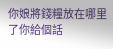你娘將錢糧放在哪里了你給個話